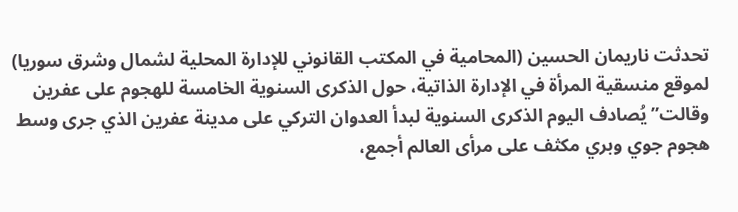تحدثت ناريمان الحسين (المحامية في المكتب القانوني للإدارة المحلية لشمال وشرق سوريا) لموقع منسقية المرأة في الإدارة الذاتية، حول الذكرى السنوية الخامسة للهجوم على عفرين وقالت” يُصادف اليوم الذكرى السنوية لبدأ العدوان التركي على مدينة عفرين الذي جرى وسط هجوم جوي وبري مكثف على مرأى العالم أجمع،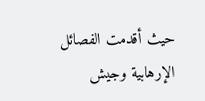حيث أقدمت الفصائل الإرهابية وجيش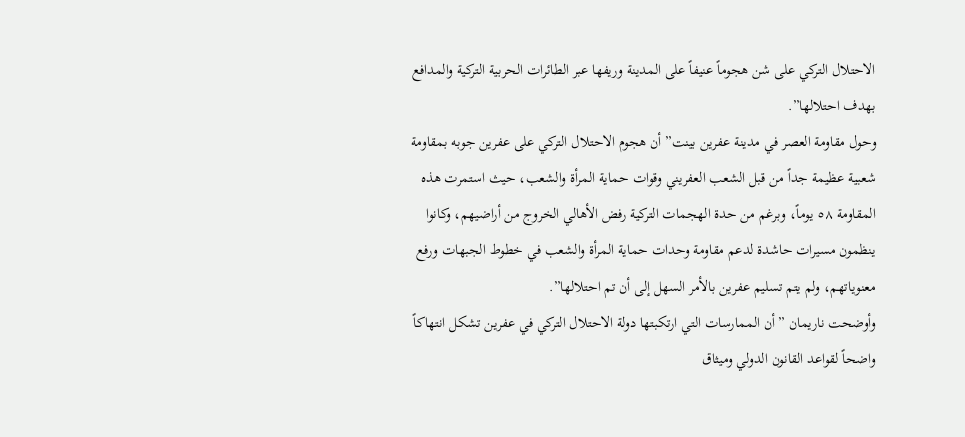الاحتلال التركي على شن هجوماً عنيفاً على المدينة وريفها عبر الطائرات الحربية التركية والمدافع بهدف احتلالها”.
وحول مقاومة العصر في مدينة عفرين بينت” أن هجوم الاحتلال التركي على عفرين جوبه بمقاومة شعبية عظيمة جداً من قبل الشعب العفريني وقوات حماية المرأة والشعب، حيث استمرت هذه المقاومة ٥٨ يوماً، وبرغم من حدة الهجمات التركية رفض الأهالي الخروج من أراضيهم، وكانوا ينظمون مسيرات حاشدة لدعم مقاومة وحدات حماية المرأة والشعب في خطوط الجبهات ورفع معنوياتهم، ولم يتم تسليم عفرين بالأمر السهل إلى أن تم احتلالها”.
وأوضحت ناريمان ” أن الممارسات التي ارتكبتها دولة الاحتلال التركي في عفرين تشكل انتهاكاً واضحاً لقواعد القانون الدولي وميثاق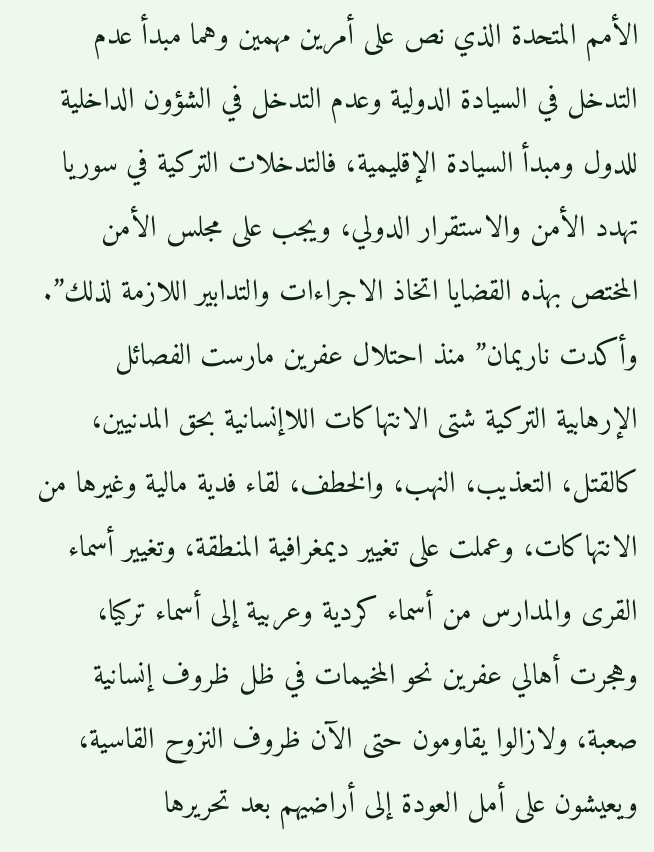الأمم المتحدة الذي نص على أمرين مهمين وهما مبدأ عدم التدخل في السيادة الدولية وعدم التدخل في الشؤون الداخلية للدول ومبدأ السيادة الإقليمية، فالتدخلات التركية في سوريا تهدد الأمن والاستقرار الدولي، ويجب على مجلس الأمن المختص بهذه القضايا اتخاذ الاجراءات والتدابير اللازمة لذلك”.
وأكدت ناريمان” منذ احتلال عفرين مارست الفصائل الإرهابية التركية شتى الانتهاكات اللاإنسانية بحق المدنيين، كالقتل، التعذيب، النهب، والخطف، لقاء فدية مالية وغيرها من الانتهاكات، وعملت على تغيير ديمغرافية المنطقة، وتغيير أسماء القرى والمدارس من أسماء كردية وعربية إلى أسماء تركيا، وهجرت أهالي عفرين نحو المخيمات في ظل ظروف إنسانية صعبة، ولازالوا يقاومون حتى الآن ظروف النزوح القاسية، ويعيشون على أمل العودة إلى أراضيهم بعد تحريرها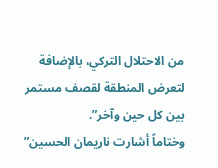من الاحتلال التركي، بالإضافة لتعرض المنطقة لقصف مستمر بين كل حين وآخر”.
وختاماً أشارت ناريمان الحسين”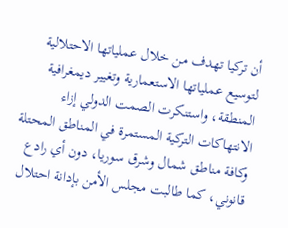أن تركيا تهدف من خلال عملياتها الاحتلالية لتوسيع عملياتها الاستعمارية وتغيير ديمغرافية المنطقة، واستنكرت الصمت الدولي إزاء الانتهاكات التركية المستمرة في المناطق المحتلة وكافة مناطق شمال وشرق سوريا، دون أي رادع قانوني، كما طالبت مجلس الأمن بإدانة احتلال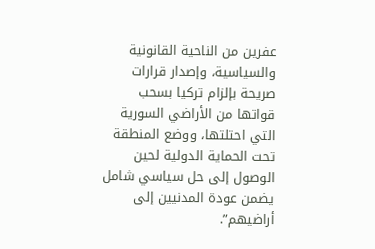عفرين من الناحية القانونية والسياسية، وإصدار قرارات صريحة بإلزام تركيا بسحب قواتها من الأراضي السورية التي احتلتها، ووضع المنطقة تحت الحماية الدولية لحين الوصول إلى حل سياسي شامل يضمن عودة المدنيين إلى أراضيهم”.